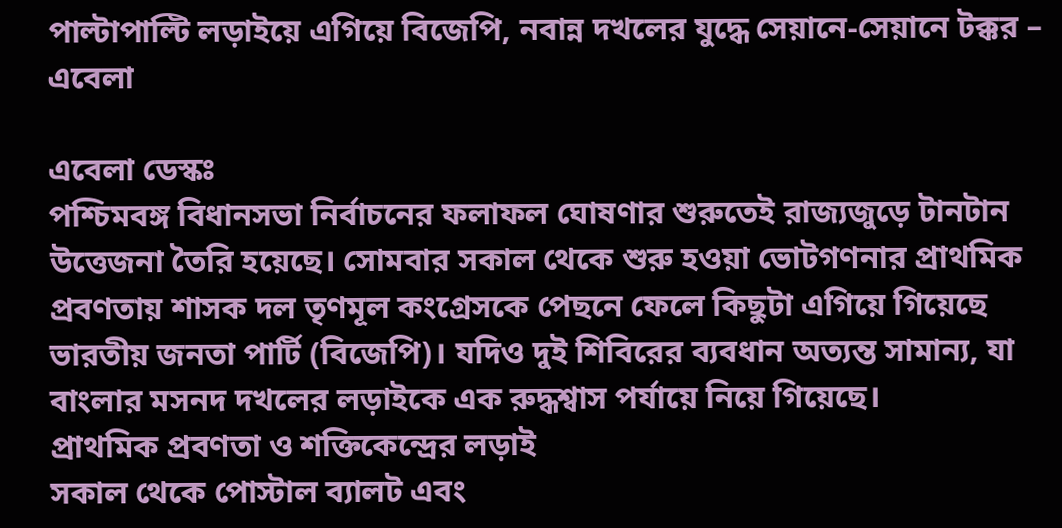পাল্টাপাল্টি লড়াইয়ে এগিয়ে বিজেপি, নবান্ন দখলের যুদ্ধে সেয়ানে-সেয়ানে টক্কর – এবেলা

এবেলা ডেস্কঃ
পশ্চিমবঙ্গ বিধানসভা নির্বাচনের ফলাফল ঘোষণার শুরুতেই রাজ্যজুড়ে টানটান উত্তেজনা তৈরি হয়েছে। সোমবার সকাল থেকে শুরু হওয়া ভোটগণনার প্রাথমিক প্রবণতায় শাসক দল তৃণমূল কংগ্রেসকে পেছনে ফেলে কিছুটা এগিয়ে গিয়েছে ভারতীয় জনতা পার্টি (বিজেপি)। যদিও দুই শিবিরের ব্যবধান অত্যন্ত সামান্য, যা বাংলার মসনদ দখলের লড়াইকে এক রুদ্ধশ্বাস পর্যায়ে নিয়ে গিয়েছে।
প্রাথমিক প্রবণতা ও শক্তিকেন্দ্রের লড়াই
সকাল থেকে পোস্টাল ব্যালট এবং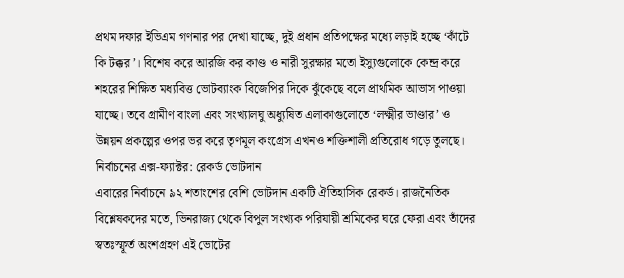প্রথম দফার ইভিএম গণনার পর দেখা যাচ্ছে, দুই প্রধান প্রতিপক্ষের মধ্যে লড়াই হচ্ছে ‘কাঁটে কি টক্কর’। বিশেষ করে আরজি কর কাণ্ড ও নারী সুরক্ষার মতো ইস্যুগুলোকে কেন্দ্র করে শহরের শিক্ষিত মধ্যবিত্ত ভোটব্যাংক বিজেপির দিকে ঝুঁকেছে বলে প্রাথমিক আভাস পাওয়া যাচ্ছে। তবে গ্রামীণ বাংলা এবং সংখ্যালঘু অধ্যুষিত এলাকাগুলোতে ‘লক্ষ্মীর ভাণ্ডার’ ও উন্নয়ন প্রকল্পের ওপর ভর করে তৃণমূল কংগ্রেস এখনও শক্তিশালী প্রতিরোধ গড়ে তুলছে।
নির্বাচনের এক্স-ফ্যাক্টর: রেকর্ড ভোটদান
এবারের নির্বাচনে ৯২ শতাংশের বেশি ভোটদান একটি ঐতিহাসিক রেকর্ড। রাজনৈতিক বিশ্লেষকদের মতে, ভিনরাজ্য থেকে বিপুল সংখ্যক পরিযায়ী শ্রমিকের ঘরে ফেরা এবং তাঁদের স্বতঃস্ফূর্ত অংশগ্রহণ এই ভোটের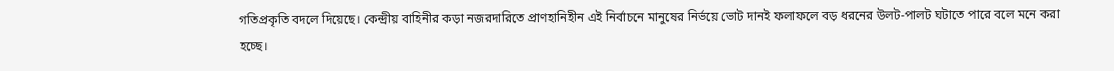গতিপ্রকৃতি বদলে দিয়েছে। কেন্দ্রীয় বাহিনীর কড়া নজরদারিতে প্রাণহানিহীন এই নির্বাচনে মানুষের নির্ভয়ে ভোট দানই ফলাফলে বড় ধরনের উলট-পালট ঘটাতে পারে বলে মনে করা হচ্ছে।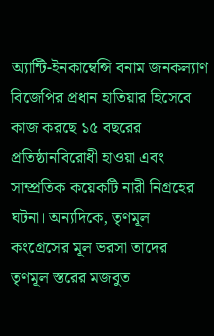অ্যান্টি-ইনকাম্বেন্সি বনাম জনকল্যাণ
বিজেপির প্রধান হাতিয়ার হিসেবে কাজ করছে ১৫ বছরের প্রতিষ্ঠানবিরোধী হাওয়া এবং সাম্প্রতিক কয়েকটি নারী নিগ্রহের ঘটনা। অন্যদিকে, তৃণমূল কংগ্রেসের মূল ভরসা তাদের তৃণমূল স্তরের মজবুত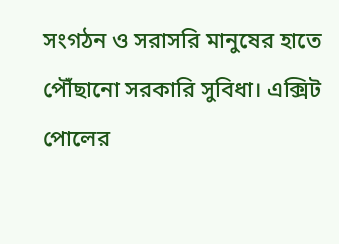সংগঠন ও সরাসরি মানুষের হাতে পৌঁছানো সরকারি সুবিধা। এক্সিট পোলের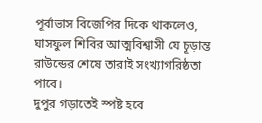পূর্বাভাস বিজেপির দিকে থাকলেও, ঘাসফুল শিবির আত্মবিশ্বাসী যে চূড়ান্ত রাউন্ডের শেষে তারাই সংখ্যাগরিষ্ঠতা পাবে।
দুপুর গড়াতেই স্পষ্ট হবে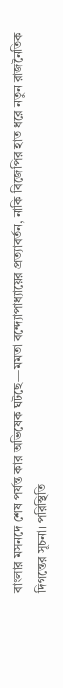বাংলার মসনদে শেষ পর্যন্ত কার অভিষেক ঘটছে—মমতা বন্দ্যোপাধ্যায়ের প্রত্যাবর্তন, নাকি বিজেপির হাত ধরে নতুন রাজনৈতিক দিগন্তের সূচনা। পরিস্থিতি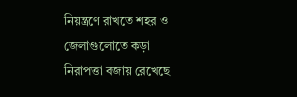নিয়ন্ত্রণে রাখতে শহর ও জেলাগুলোতে কড়া নিরাপত্তা বজায় রেখেছে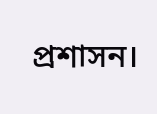প্রশাসন।